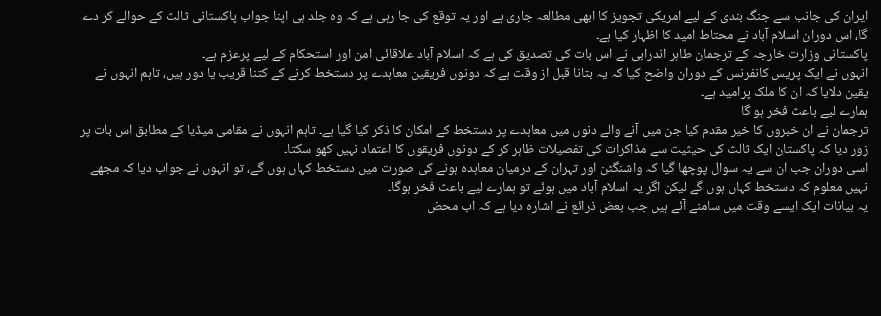ایران کی جانب سے جنگ بندی کے لیے امریکی تجویز کا ابھی مطالعہ جاری ہے اور یہ توقع کی جا رہی ہے کہ وہ جلد ہی اپنا جواب پاکستانی ثالث کے حوالے کر دے گا، اس دوران اسلام آباد نے محتاط امید کا اظہار کیا ہے۔
پاکستانی وزارت خارجہ کے ترجمان طاہر اندرابی نے اس بات کی تصدیق کی ہے کہ اسلام آباد علاقائی امن اور استحکام کے لیے پرعزم ہے۔
انہوں نے ایک پریس کانفرنس کے دوران واضح کیا کہ یہ بتانا قبل از وقت ہے کہ دونوں فریقین معاہدے پر دستخط کرنے کے کتنا قریب یا دور ہیں، تاہم انہوں نے یقین دلایا کہ ان کا ملک پرامید ہے۔
ہمارے لیے باعث فخر ہو گا
ترجمان نے ان خبروں کا خیر مقدم کیا جن میں آنے والے دنوں میں معاہدے پر دستخط کے امکان کا ذکر کیا گیا ہے۔ تاہم انہوں نے مقامی میڈیا کے مطابق اس بات پر زور دیا کہ پاکستان ایک ثالث کی حیثیت سے مذاکرات کی تفصیلات ظاہر کر کے دونوں فریقوں کا اعتماد نہیں کھو سکتا۔
اسی دوران جب ان سے یہ سوال پوچھا گیا کہ واشنگٹن اور تہران کے درمیان معاہدہ ہونے کی صورت میں دستخط کہاں ہوں گے، تو انہوں نے جواب دیا کہ مجھے نہیں معلوم کہ دستخط کہاں ہوں گے لیکن اگر یہ اسلام آباد میں ہوئے تو ہمارے لیے باعث فخر ہوگا۔
یہ بیانات ایک ایسے وقت میں سامنے آئے ہیں جب بعض ذرائع نے اشارہ دیا ہے کہ اب محض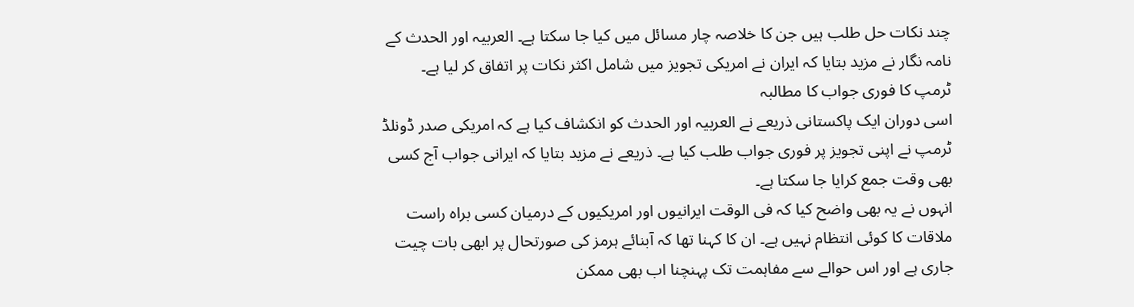چند نکات حل طلب ہیں جن کا خلاصہ چار مسائل میں کیا جا سکتا ہے۔ العربیہ اور الحدث کے نامہ نگار نے مزید بتایا کہ ایران نے امریکی تجویز میں شامل اکثر نکات پر اتفاق کر لیا ہے۔
ٹرمپ کا فوری جواب کا مطالبہ
اسی دوران ایک پاکستانی ذریعے نے العربیہ اور الحدث کو انکشاف کیا ہے کہ امریکی صدر ڈونلڈ ٹرمپ نے اپنی تجویز پر فوری جواب طلب کیا ہے۔ ذریعے نے مزید بتایا کہ ایرانی جواب آج کسی بھی وقت جمع کرایا جا سکتا ہے۔
انہوں نے یہ بھی واضح کیا کہ فی الوقت ایرانیوں اور امریکیوں کے درمیان کسی براہ راست ملاقات کا کوئی انتظام نہیں ہے۔ ان کا کہنا تھا کہ آبنائے ہرمز کی صورتحال پر ابھی بات چیت جاری ہے اور اس حوالے سے مفاہمت تک پہنچنا اب بھی ممکن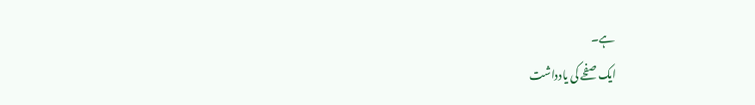ہے۔
ایک صفحے کی یادداشت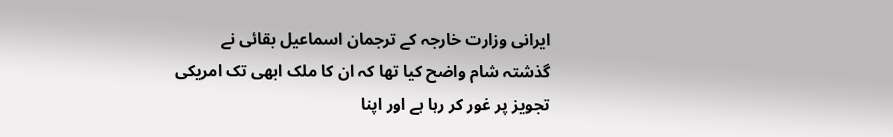ایرانی وزارت خارجہ کے ترجمان اسماعیل بقائی نے گذشتہ شام واضح کیا تھا کہ ان کا ملک ابھی تک امریکی تجویز پر غور کر رہا ہے اور اپنا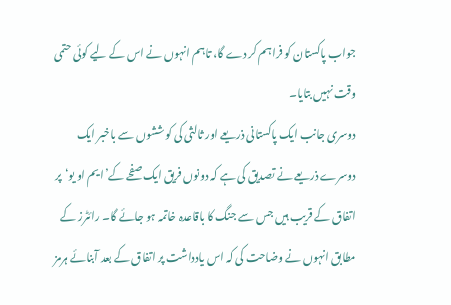جواب پاکستان کو فراہم کر دے گا، تاہم انہوں نے اس کے لیے کوئی حتمی وقت نہیں بتایا۔
دوسری جانب ایک پاکستانی ذریعے اور ثالثی کی کوششوں سے باخبر ایک دوسرے ذریعے نے تصدیق کی ہے کہ دونوں فریق ایک صفحے کے’ایم او یو‘پر اتفاق کے قریب ہیں جس سے جنگ کا باقاعدہ خاتمہ ہو جائے گا۔ رائٹرز کے مطابق انہوں نے وضاحت کی کہ اس یادداشت پر اتفاق کے بعد آبنائے ہرمز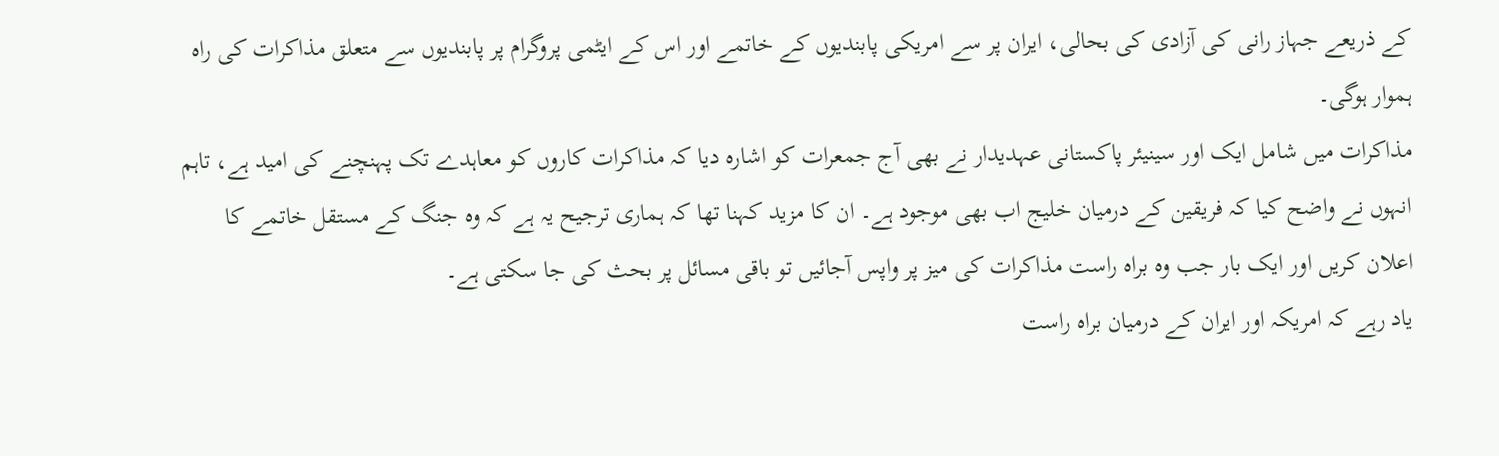کے ذریعے جہاز رانی کی آزادی کی بحالی، ایران پر سے امریکی پابندیوں کے خاتمے اور اس کے ایٹمی پروگرام پر پابندیوں سے متعلق مذاکرات کی راہ ہموار ہوگی۔
مذاکرات میں شامل ایک اور سینیئر پاکستانی عہدیدار نے بھی آج جمعرات کو اشارہ دیا کہ مذاکرات کاروں کو معاہدے تک پہنچنے کی امید ہے، تاہم انہوں نے واضح کیا کہ فریقین کے درمیان خلیج اب بھی موجود ہے۔ ان کا مزید کہنا تھا کہ ہماری ترجیح یہ ہے کہ وہ جنگ کے مستقل خاتمے کا اعلان کریں اور ایک بار جب وہ براہ راست مذاکرات کی میز پر واپس آجائیں تو باقی مسائل پر بحث کی جا سکتی ہے۔
یاد رہے کہ امریکہ اور ایران کے درمیان براہ راست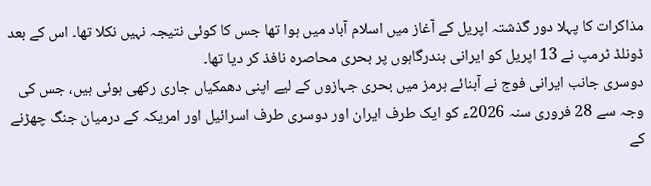مذاکرات کا پہلا دور گذشتہ اپریل کے آغاز میں اسلام آباد میں ہوا تھا جس کا کوئی نتیجہ نہیں نکلا تھا۔ اس کے بعد ڈونلڈ ٹرمپ نے 13 اپریل کو ایرانی بندرگاہوں پر بحری محاصرہ نافذ کر دیا تھا۔
دوسری جانب ایرانی فوج نے آبنائے ہرمز میں بحری جہازوں کے لیے اپنی دھمکیاں جاری رکھی ہوئی ہیں، جس کی وجہ سے 28 فروری سنہ 2026ء کو ایک طرف ایران اور دوسری طرف اسرائیل اور امریکہ کے درمیان جنگ چھڑنے کے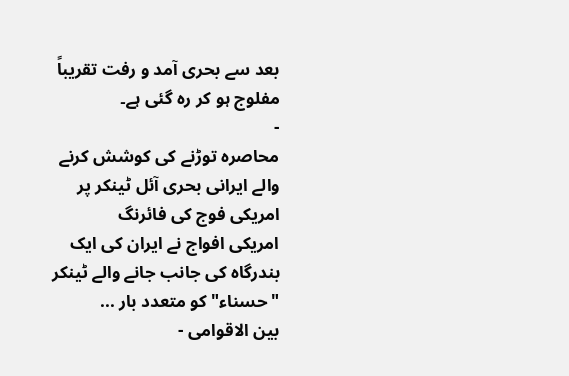بعد سے بحری آمد و رفت تقریباً مفلوج ہو کر رہ گئی ہے۔
-
محاصرہ توڑنے کی کوشش کرنے والے ایرانی بحری آئل ٹینکر پر امریکی فوج کی فائرنگ
امریکی افواج نے ایران کی ایک بندرگاہ کی جانب جانے والے ٹینکر "حسناء" کو متعدد بار ...
بين الاقوامى -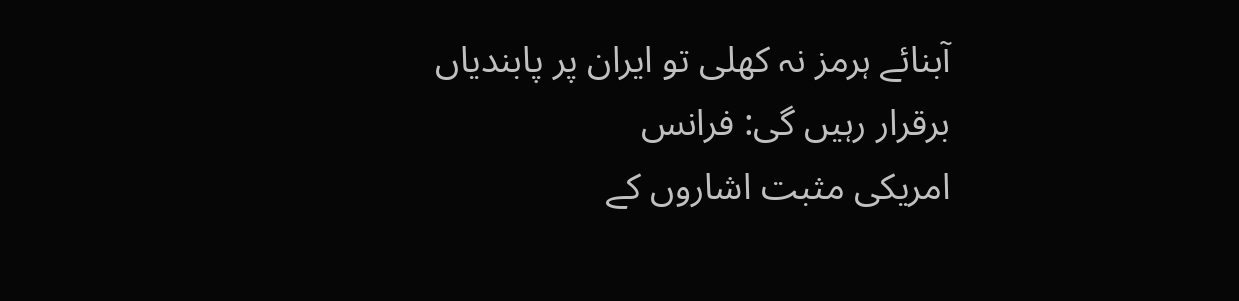آبنائے ہرمز نہ کھلی تو ایران پر پابندیاں برقرار رہیں گی: فرانس
امریکی مثبت اشاروں کے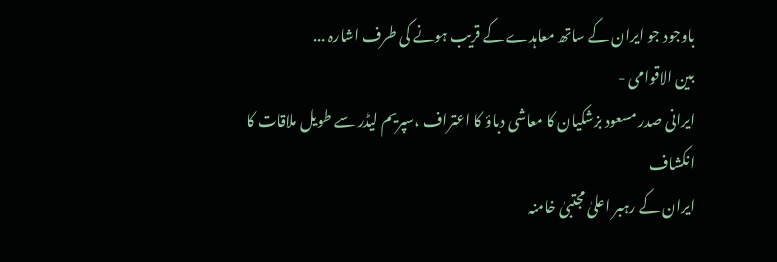باوجود جو ایران کے ساتھ معاہدے کے قریب ہونے کی طرف اشارہ ...
بين الاقوامى -
ایرانی صدر مسعود بزشکیان کا معاشی دباؤ کا اعتراف ،سپریم لیڈر سے طویل ملاقات کا انکشاف
ایران کے رہبر اعلیٰ مجتبیٰ خامنہ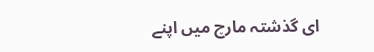ای گذشتہ مارچ میں اپنے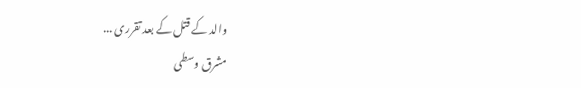والد کے قتل کے بعد تقرری ...
مشرق وسطی